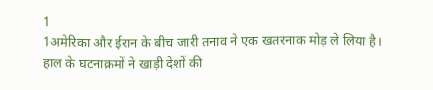1
1अमेरिका और ईरान के बीच जारी तनाव ने एक खतरनाक मोड़ ले लिया है। हाल के घटनाक्रमों ने खाड़ी देशों की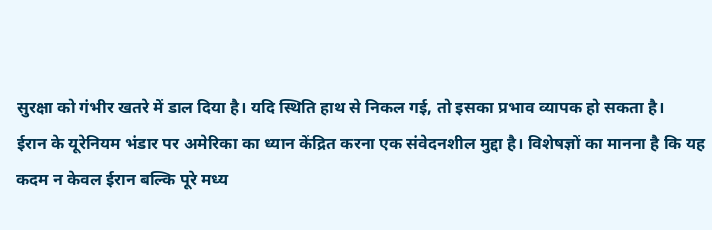सुरक्षा को गंभीर खतरे में डाल दिया है। यदि स्थिति हाथ से निकल गई, तो इसका प्रभाव व्यापक हो सकता है।
ईरान के यूरेनियम भंडार पर अमेरिका का ध्यान केंद्रित करना एक संवेदनशील मुद्दा है। विशेषज्ञों का मानना है कि यह कदम न केवल ईरान बल्कि पूरे मध्य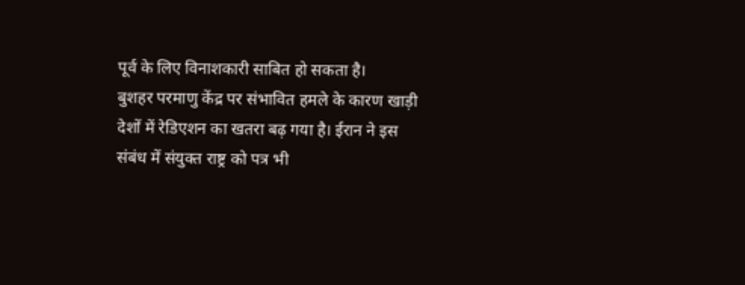पूर्व के लिए विनाशकारी साबित हो सकता है।
बुशहर परमाणु केंद्र पर संभावित हमले के कारण खाड़ी देशों में रेडिएशन का खतरा बढ़ गया है। ईरान ने इस संबंध में संयुक्त राष्ट्र को पत्र भी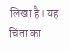लिखा है। यह चिंता का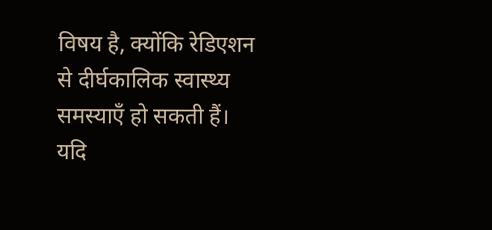विषय है, क्योंकि रेडिएशन से दीर्घकालिक स्वास्थ्य समस्याएँ हो सकती हैं।
यदि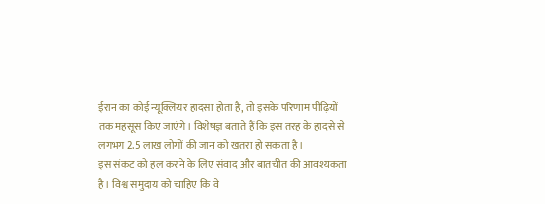ईरान का कोई न्यूक्लियर हादसा होता है, तो इसके परिणाम पीढ़ियों तक महसूस किए जाएंगे। विशेषज्ञ बताते हैं कि इस तरह के हादसे से लगभग 2.5 लाख लोगों की जान को खतरा हो सकता है।
इस संकट को हल करने के लिए संवाद और बातचीत की आवश्यकता है। विश्व समुदाय को चाहिए कि वे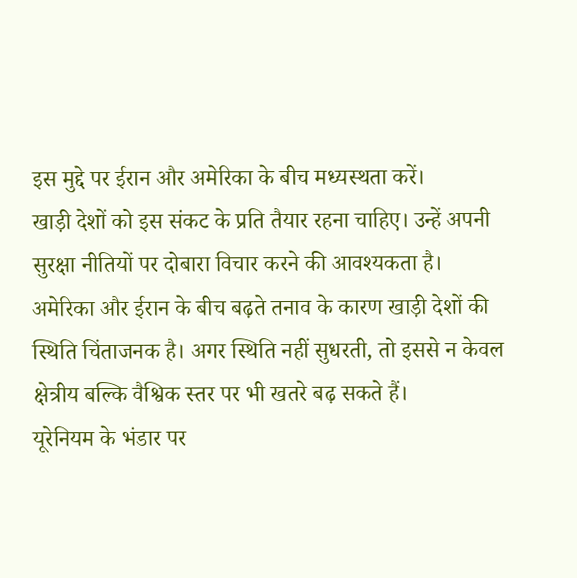इस मुद्दे पर ईरान और अमेरिका के बीच मध्यस्थता करें।
खाड़ी देशों को इस संकट के प्रति तैयार रहना चाहिए। उन्हें अपनी सुरक्षा नीतियों पर दोबारा विचार करने की आवश्यकता है।
अमेरिका और ईरान के बीच बढ़ते तनाव के कारण खाड़ी देशों की स्थिति चिंताजनक है। अगर स्थिति नहीं सुधरती, तो इससे न केवल क्षेत्रीय बल्कि वैश्विक स्तर पर भी खतरे बढ़ सकते हैं।
यूरेनियम के भंडार पर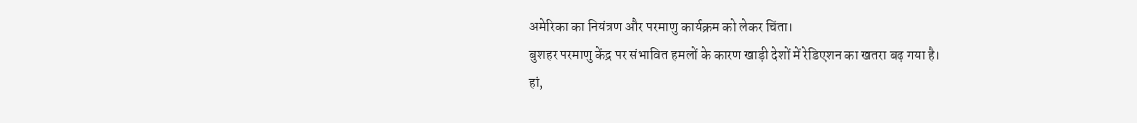अमेरिका का नियंत्रण और परमाणु कार्यक्रम को लेकर चिंता।
बुशहर परमाणु केंद्र पर संभावित हमलों के कारण खाड़ी देशों में रेडिएशन का खतरा बढ़ गया है।
हां,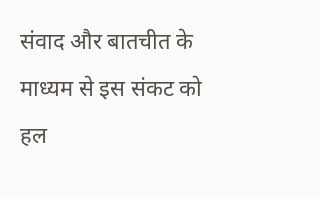संवाद और बातचीत के माध्यम से इस संकट को हल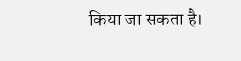किया जा सकता है।